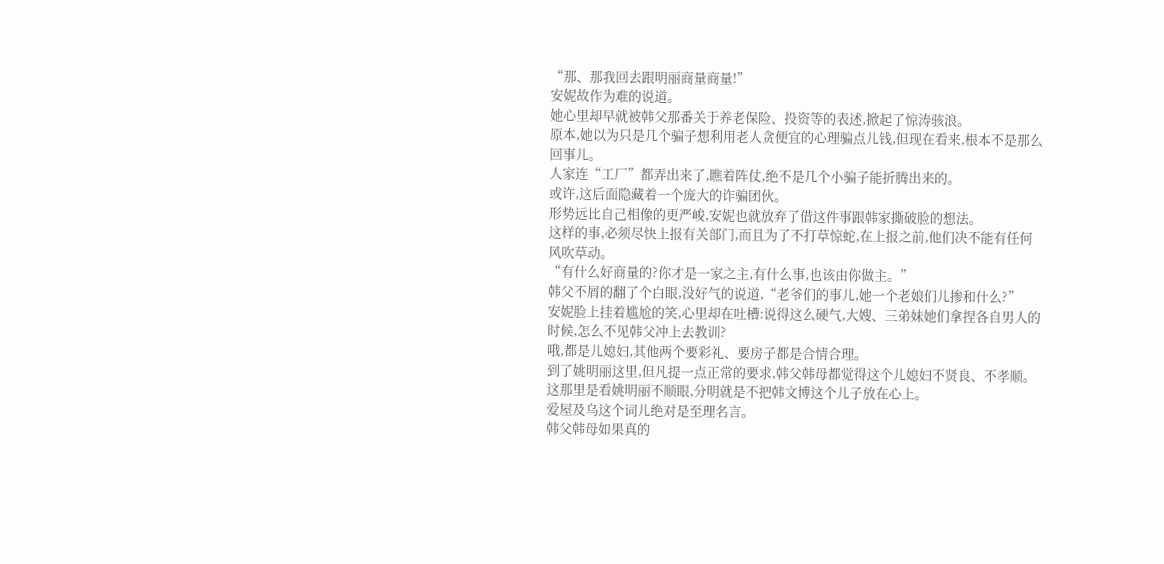“那、那我回去跟明丽商量商量!”
安妮故作为难的说道。
她心里却早就被韩父那番关于养老保险、投资等的表述,掀起了惊涛骇浪。
原本,她以为只是几个骗子想利用老人贪便宜的心理骗点儿钱,但现在看来,根本不是那么回事儿。
人家连“工厂”都弄出来了,瞧着阵仗,绝不是几个小骗子能折腾出来的。
或许,这后面隐藏着一个庞大的诈骗团伙。
形势远比自己相像的更严峻,安妮也就放弃了借这件事跟韩家撕破脸的想法。
这样的事,必须尽快上报有关部门,而且为了不打草惊蛇,在上报之前,他们决不能有任何风吹草动。
“有什么好商量的?你才是一家之主,有什么事,也该由你做主。”
韩父不屑的翻了个白眼,没好气的说道,“老爷们的事儿,她一个老娘们儿掺和什么?”
安妮脸上挂着尴尬的笑,心里却在吐槽:说得这么硬气,大嫂、三弟妹她们拿捏各自男人的时候,怎么不见韩父冲上去教训?
哦,都是儿媳妇,其他两个要彩礼、要房子都是合情合理。
到了姚明丽这里,但凡提一点正常的要求,韩父韩母都觉得这个儿媳妇不贤良、不孝顺。
这那里是看姚明丽不顺眼,分明就是不把韩文博这个儿子放在心上。
爱屋及乌这个词儿绝对是至理名言。
韩父韩母如果真的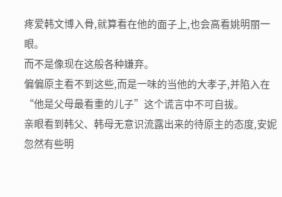疼爱韩文博入骨,就算看在他的面子上,也会高看姚明丽一眼。
而不是像现在这般各种嫌弃。
偏偏原主看不到这些,而是一味的当他的大孝子,并陷入在“他是父母最看重的儿子”这个谎言中不可自拔。
亲眼看到韩父、韩母无意识流露出来的待原主的态度,安妮忽然有些明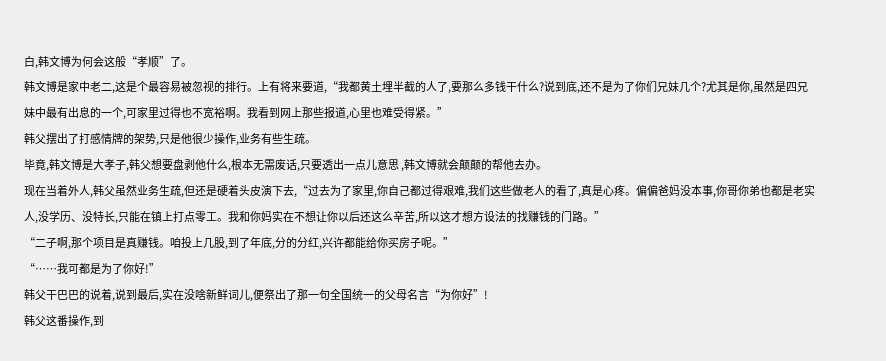白,韩文博为何会这般“孝顺”了。
韩文博是家中老二,这是个最容易被忽视的排行。上有将来要道,“我都黄土埋半截的人了,要那么多钱干什么?说到底,还不是为了你们兄妹几个?尤其是你,虽然是四兄妹中最有出息的一个,可家里过得也不宽裕啊。我看到网上那些报道,心里也难受得紧。”
韩父摆出了打感情牌的架势,只是他很少操作,业务有些生疏。
毕竟,韩文博是大孝子,韩父想要盘剥他什么,根本无需废话,只要透出一点儿意思 ,韩文博就会颠颠的帮他去办。
现在当着外人,韩父虽然业务生疏,但还是硬着头皮演下去,“过去为了家里,你自己都过得艰难,我们这些做老人的看了,真是心疼。偏偏爸妈没本事,你哥你弟也都是老实人,没学历、没特长,只能在镇上打点零工。我和你妈实在不想让你以后还这么辛苦,所以这才想方设法的找赚钱的门路。”
“二子啊,那个项目是真赚钱。咱投上几股,到了年底,分的分红,兴许都能给你买房子呢。”
“……我可都是为了你好!”
韩父干巴巴的说着,说到最后,实在没啥新鲜词儿,便祭出了那一句全国统一的父母名言“为你好”!
韩父这番操作,到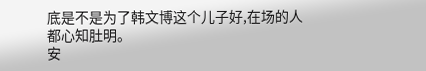底是不是为了韩文博这个儿子好,在场的人都心知肚明。
安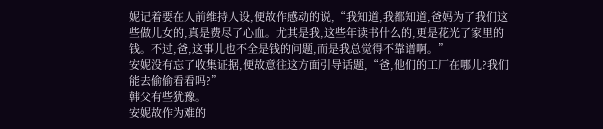妮记着要在人前维持人设,便故作感动的说,“我知道,我都知道,爸妈为了我们这些做儿女的,真是费尽了心血。尤其是我,这些年读书什么的,更是花光了家里的钱。不过,爸,这事儿也不全是钱的问题,而是我总觉得不靠谱啊。”
安妮没有忘了收集证据,便故意往这方面引导话题,“爸,他们的工厂在哪儿?我们能去偷偷看看吗?”
韩父有些犹豫。
安妮故作为难的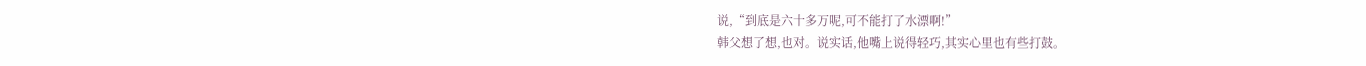说,“到底是六十多万呢,可不能打了水漂啊!”
韩父想了想,也对。说实话,他嘴上说得轻巧,其实心里也有些打鼓。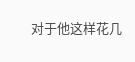对于他这样花几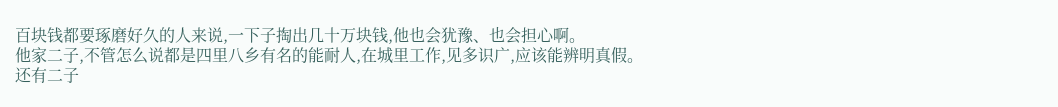百块钱都要琢磨好久的人来说,一下子掏出几十万块钱,他也会犹豫、也会担心啊。
他家二子,不管怎么说都是四里八乡有名的能耐人,在城里工作,见多识广,应该能辨明真假。
还有二子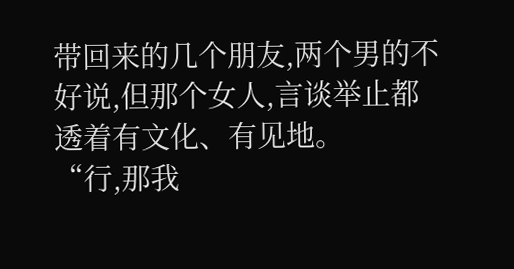带回来的几个朋友,两个男的不好说,但那个女人,言谈举止都透着有文化、有见地。
“行,那我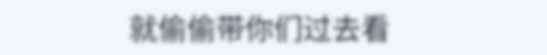就偷偷带你们过去看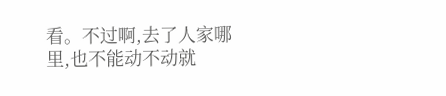看。不过啊,去了人家哪里,也不能动不动就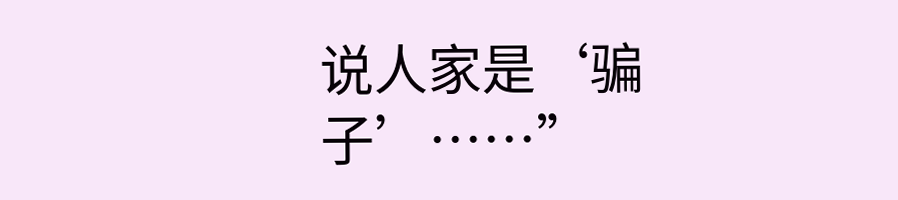说人家是‘骗子’……”